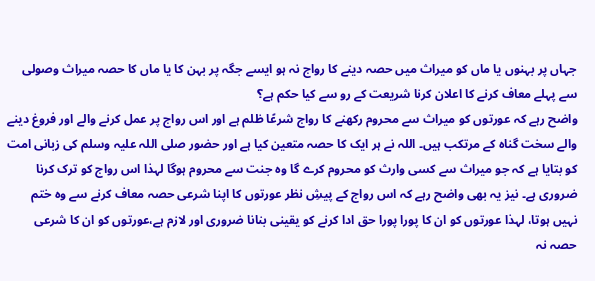جہاں پر بہنوں یا ماں کو میراث میں حصہ دینے کا رواج نہ ہو ایسے جگہ پر بہن کا یا ماں کا حصہ میراث وصولی سے پہلے معاف کرنے کا اعلان کرنا شریعت کے رو سے کیا حکم ہے؟
واضح رہے کہ عورتوں کو میراث سے محروم رکھنے کا رواج شرعًا ظلم ہے اور اس رواج پر عمل کرنے والے اور فروغ دینے والے سخت گناہ کے مرتکب ہیں۔ اللہ نے ہر ایک کا حصہ متعین کیا ہے اور حضور صلی اللہ علیہ وسلم کی زبانی امت کو بتایا ہے کہ جو میراث سے کسی وارث کو محروم کرے گا وہ جنت سے محروم ہوگا لہذا اس رواج کو ترک کرنا ضروری ہے۔ نیز یہ بھی واضح رہے کہ اس رواج کے پیشِ نظر عورتوں کا اپنا شرعی حصہ معاف كرنے سے وہ ختم نہیں ہوتا، لہذا عورتوں کو ان کا پورا پورا حق ادا کرنے کو یقینی بنانا ضروری اور لازم ہے،عورتوں كو ان كا شرعی حصہ نہ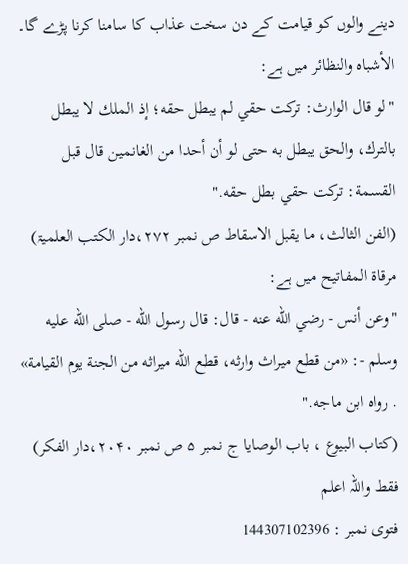دينے والوں كو قيامت كے دن سخت عذاب كا سامنا كرنا پڑے گا۔
الأشباه والنظائر میں ہے:
"لو قال الوارث: تركت حقي لم يبطل حقه؛ إذ الملك لا يبطل بالترك، والحق يبطل به حتى لو أن أحدا من الغانمين قال قبل القسمة: تركت حقي بطل حقه."
(الفن الثالث، ما یقبل الاسقاط ص نمبر ۲۷۲،دار الکتب العلمیۃ)
مرقاة المفاتيح میں ہے:
"وعن أنس - رضي الله عنه - قال: قال رسول الله - صلى الله عليه وسلم -: «من قطع ميراث وارثه، قطع الله ميراثه من الجنة يوم القيامة» . رواه ابن ماجه."
(کتاب البیوع ، باب الوصایا ج نمبر ۵ ص نمبر ۲۰۴۰،دار الفکر)
فقط واللہ اعلم
فتوی نمبر : 144307102396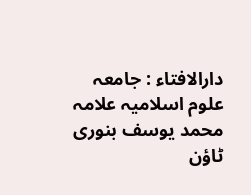دارالافتاء : جامعہ علوم اسلامیہ علامہ محمد یوسف بنوری ٹاؤن